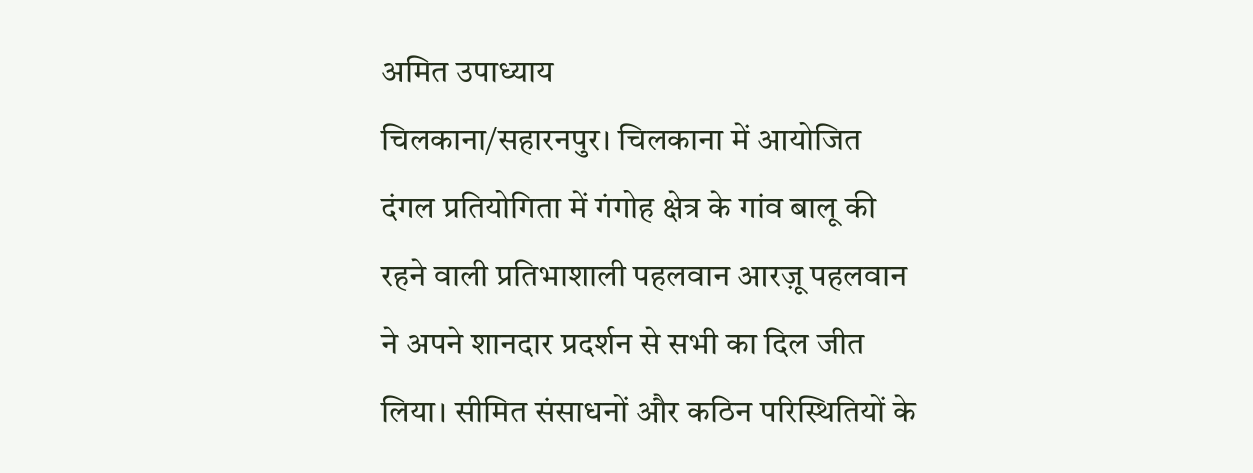अमित उपाध्याय
चिलकाना/सहारनपुर। चिलकाना में आयोजित दंगल प्रतियोगिता में गंगोह क्षेत्र के गांव बालू की रहने वाली प्रतिभाशाली पहलवान आरज़ू पहलवान ने अपने शानदार प्रदर्शन से सभी का दिल जीत लिया। सीमित संसाधनों और कठिन परिस्थितियों के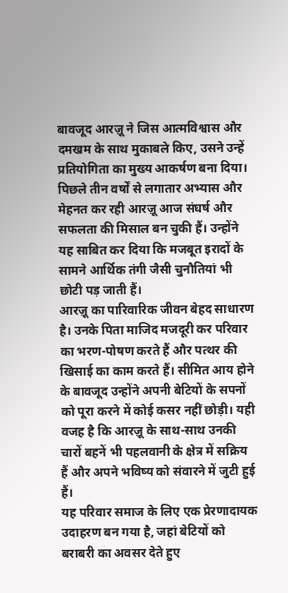बावजूद आरज़ू ने जिस आत्मविश्वास और दमखम के साथ मुकाबले किए, उसने उन्हें प्रतियोगिता का मुख्य आकर्षण बना दिया।
पिछले तीन वर्षों से लगातार अभ्यास और मेहनत कर रही आरज़ू आज संघर्ष और सफलता की मिसाल बन चुकी हैं। उन्होंने यह साबित कर दिया कि मजबूत इरादों के सामने आर्थिक तंगी जैसी चुनौतियां भी छोटी पड़ जाती हैं।
आरज़ू का पारिवारिक जीवन बेहद साधारण है। उनके पिता माजिद मजदूरी कर परिवार का भरण-पोषण करते हैं और पत्थर की खिसाई का काम करते हैं। सीमित आय होने के बावजूद उन्होंने अपनी बेटियों के सपनों को पूरा करने में कोई कसर नहीं छोड़ी। यही वजह है कि आरज़ू के साथ-साथ उनकी चारों बहनें भी पहलवानी के क्षेत्र में सक्रिय हैं और अपने भविष्य को संवारने में जुटी हुई हैं।
यह परिवार समाज के लिए एक प्रेरणादायक उदाहरण बन गया है, जहां बेटियों को बराबरी का अवसर देते हुए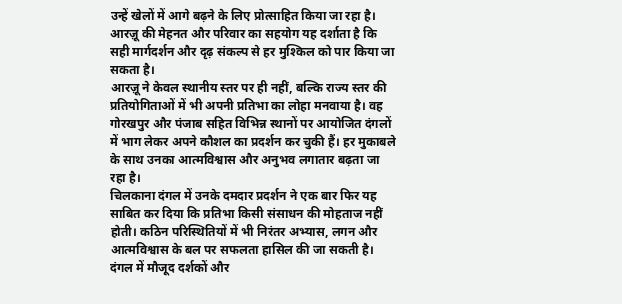उन्हें खेलों में आगे बढ़ने के लिए प्रोत्साहित किया जा रहा है। आरज़ू की मेहनत और परिवार का सहयोग यह दर्शाता है कि सही मार्गदर्शन और दृढ़ संकल्प से हर मुश्किल को पार किया जा सकता है।
आरज़ू ने केवल स्थानीय स्तर पर ही नहीं, बल्कि राज्य स्तर की प्रतियोगिताओं में भी अपनी प्रतिभा का लोहा मनवाया है। वह गोरखपुर और पंजाब सहित विभिन्न स्थानों पर आयोजित दंगलों में भाग लेकर अपने कौशल का प्रदर्शन कर चुकी हैं। हर मुकाबले के साथ उनका आत्मविश्वास और अनुभव लगातार बढ़ता जा रहा है।
चिलकाना दंगल में उनके दमदार प्रदर्शन ने एक बार फिर यह साबित कर दिया कि प्रतिभा किसी संसाधन की मोहताज नहीं होती। कठिन परिस्थितियों में भी निरंतर अभ्यास, लगन और आत्मविश्वास के बल पर सफलता हासिल की जा सकती है।
दंगल में मौजूद दर्शकों और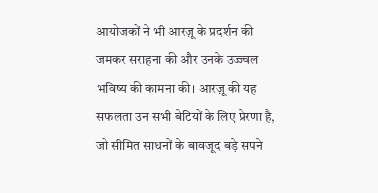आयोजकों ने भी आरज़ू के प्रदर्शन की जमकर सराहना की और उनके उज्ज्वल भविष्य की कामना की। आरज़ू की यह सफलता उन सभी बेटियों के लिए प्रेरणा है, जो सीमित साधनों के बावजूद बड़े सपने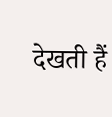देखती हैं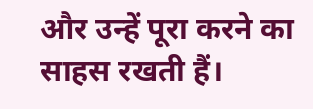और उन्हें पूरा करने का साहस रखती हैं।